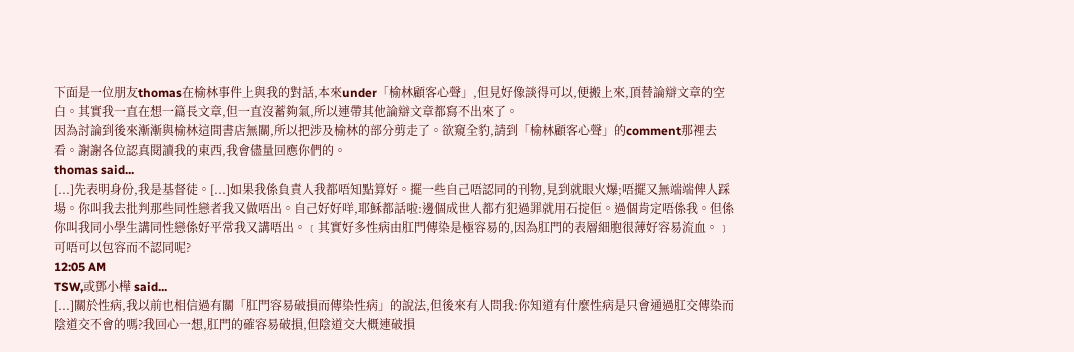下面是一位朋友thomas在榆林事件上與我的對話,本來under「榆林顧客心聲」,但見好像談得可以,便搬上來,頂替論辯文章的空白。其實我一直在想一篇長文章,但一直沒蓄夠氣,所以連帶其他論辯文章都寫不出來了。
因為討論到後來漸漸與榆林這間書店無關,所以把涉及榆林的部分剪走了。欲窺全豹,請到「榆林顧客心聲」的comment那裡去看。謝謝各位認真閱讀我的東西,我會儘量回應你們的。
thomas said...
[...]先表明身份,我是基督徒。[...]如果我係負責人我都唔知點算好。擺一些自己唔認同的刊物,見到就眼火爆;唔擺又無端端俾人踩場。你叫我去批判那些同性戀者我又做唔出。自己好好咩,耶穌都話啦:邊個成世人都冇犯過罪就用石掟佢。過個肯定唔係我。但係你叫我同小學生講同性戀係好平常我又講唔出。﹝其實好多性病由肛門傳染是極容易的,因為肛門的表層細胞很薄好容易流血。﹞可唔可以包容而不認同呢?
12:05 AM
TSW,或鄧小樺 said...
[...]關於性病,我以前也相信過有關「肛門容易破損而傳染性病」的說法,但後來有人問我:你知道有什麼性病是只會通過肛交傳染而陰道交不會的嗎?我回心一想,肛門的確容易破損,但陰道交大概連破損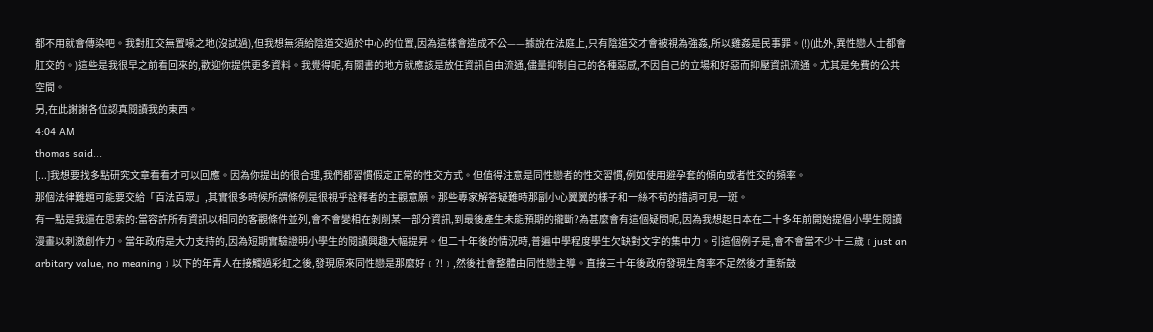都不用就會傳染吧。我對肛交無置喙之地(沒試過),但我想無須給陰道交過於中心的位置,因為這樣會造成不公——據說在法庭上,只有陰道交才會被視為強姦,所以雞姦是民事罪。(!)(此外,異性戀人士都會肛交的。)這些是我很早之前看回來的,歡迎你提供更多資料。我覺得呢,有關書的地方就應該是放任資訊自由流通,儘量抑制自己的各種惡感,不因自己的立場和好惡而抑壓資訊流通。尤其是免費的公共空間。
另,在此謝謝各位認真閱讀我的東西。
4:04 AM
thomas said...
[...]我想要找多點研究文章看看才可以回應。因為你提出的很合理,我們都習慣假定正常的性交方式。但值得注意是同性戀者的性交習慣,例如使用避孕套的傾向或者性交的頻率。
那個法律難題可能要交給「百法百眾」,其實很多時候所謂條例是很視乎詮釋者的主觀意願。那些專家解答疑難時那副小心翼翼的樣子和一絲不苟的措詞可見一斑。
有一點是我還在思索的:當容許所有資訊以相同的客觀條件並列,會不會變相在剝削某一部分資訊,到最後產生未能預期的攏斷?為甚麼會有這個疑問呢,因為我想起日本在二十多年前開始提倡小學生閱讀漫畫以刺激創作力。當年政府是大力支持的,因為短期實驗證明小學生的閱讀興趣大幅提昇。但二十年後的情況時,普遍中學程度學生欠缺對文字的集中力。引這個例子是,會不會當不少十三歲﹝just an arbitary value, no meaning﹞以下的年青人在接觸過彩虹之後,發現原來同性戀是那麼好﹝?!﹞,然後社會整體由同性戀主導。直接三十年後政府發現生育率不足然後才重新鼓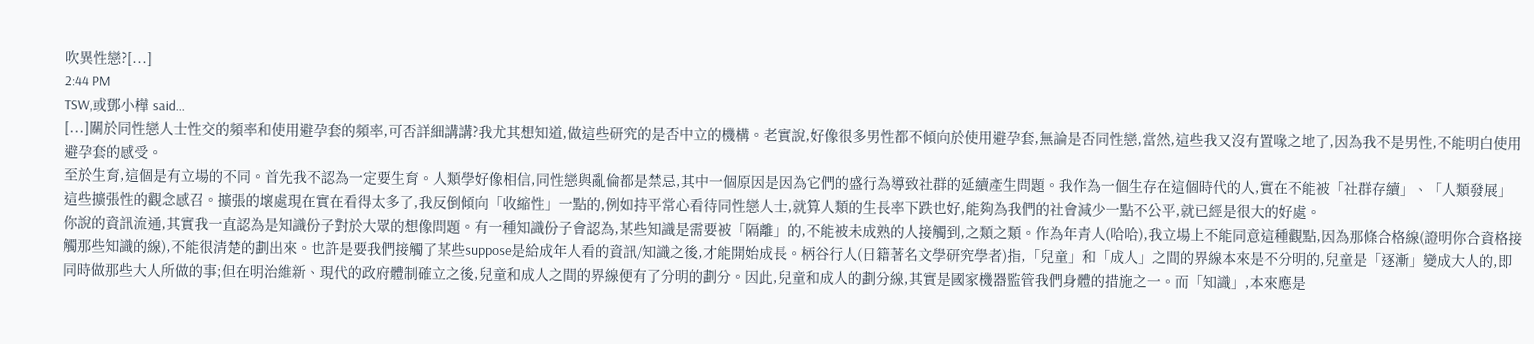吹異性戀?[...]
2:44 PM
TSW,或鄧小樺 said...
[...]關於同性戀人士性交的頻率和使用避孕套的頻率,可否詳細講講?我尤其想知道,做這些研究的是否中立的機構。老實說,好像很多男性都不傾向於使用避孕套,無論是否同性戀,當然,這些我又沒有置喙之地了,因為我不是男性,不能明白使用避孕套的感受。
至於生育,這個是有立場的不同。首先我不認為一定要生育。人類學好像相信,同性戀與亂倫都是禁忌,其中一個原因是因為它們的盛行為導致社群的延續產生問題。我作為一個生存在這個時代的人,實在不能被「社群存續」、「人類發展」這些擴張性的觀念感召。擴張的壞處現在實在看得太多了,我反倒傾向「收縮性」一點的,例如持平常心看待同性戀人士,就算人類的生長率下跌也好,能夠為我們的社會減少一點不公平,就已經是很大的好處。
你說的資訊流通,其實我一直認為是知識份子對於大眾的想像問題。有一種知識份子會認為,某些知識是需要被「隔離」的,不能被未成熟的人接觸到,之類之類。作為年青人(哈哈),我立場上不能同意這種觀點,因為那條合格線(證明你合資格接觸那些知識的線),不能很清楚的劃出來。也許是要我們接觸了某些suppose是給成年人看的資訊/知識之後,才能開始成長。柄谷行人(日籍著名文學研究學者)指,「兒童」和「成人」之間的界線本來是不分明的,兒童是「逐漸」變成大人的,即同時做那些大人所做的事;但在明治維新、現代的政府體制確立之後,兒童和成人之間的界線便有了分明的劃分。因此,兒童和成人的劃分線,其實是國家機器監管我們身體的措施之一。而「知識」,本來應是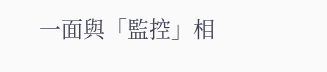一面與「監控」相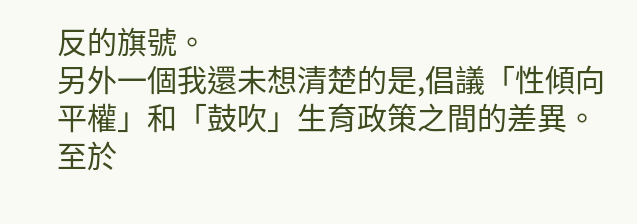反的旗號。
另外一個我還未想清楚的是,倡議「性傾向平權」和「鼓吹」生育政策之間的差異。 至於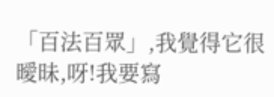「百法百眾」,我覺得它很曖昧,呀!我要寫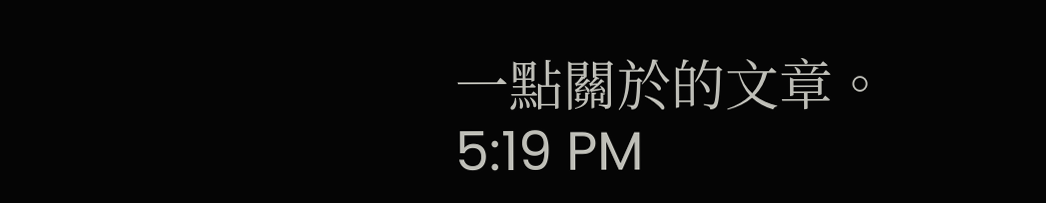一點關於的文章。
5:19 PM